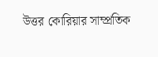উত্তর কোরিয়ার সাম্প্রতিক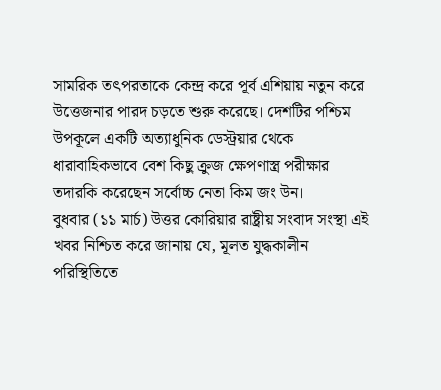সামরিক তৎপরতাকে কেন্দ্র করে পূর্ব এশিয়ায় নতুন করে উত্তেজনার পারদ চড়তে শুরু করেছে। দেশটির পশ্চিম উপকূলে একটি অত্যাধুনিক ডেস্ট্রয়ার থেকে ধারাবাহিকভাবে বেশ কিছু ক্রুজ ক্ষেপণাস্ত্র পরীক্ষার তদারকি করেছেন সর্বোচ্চ নেতা কিম জং উন।
বুধবার (১১ মার্চ) উত্তর কোরিয়ার রাষ্ট্রীয় সংবাদ সংস্থা এই খবর নিশ্চিত করে জানায় যে, মূলত যুদ্ধকালীন পরিস্থিতিতে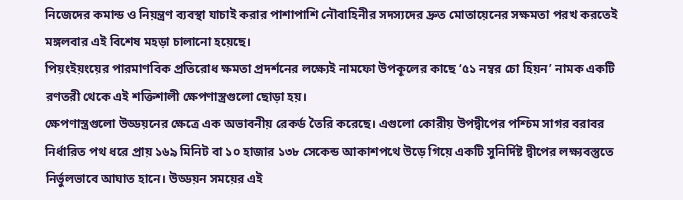নিজেদের কমান্ড ও নিয়ন্ত্রণ ব্যবস্থা যাচাই করার পাশাপাশি নৌবাহিনীর সদস্যদের দ্রুত মোতায়েনের সক্ষমতা পরখ করতেই মঙ্গলবার এই বিশেষ মহড়া চালানো হয়েছে।
পিয়ংইয়ংয়ের পারমাণবিক প্রতিরোধ ক্ষমতা প্রদর্শনের লক্ষ্যেই নামফো উপকূলের কাছে ‘৫১ নম্বর চো হিয়ন’ নামক একটি রণতরী থেকে এই শক্তিশালী ক্ষেপণাস্ত্রগুলো ছোড়া হয়।
ক্ষেপণাস্ত্রগুলো উড্ডয়নের ক্ষেত্রে এক অভাবনীয় রেকর্ড তৈরি করেছে। এগুলো কোরীয় উপদ্বীপের পশ্চিম সাগর বরাবর নির্ধারিত পথ ধরে প্রায় ১৬৯ মিনিট বা ১০ হাজার ১৩৮ সেকেন্ড আকাশপথে উড়ে গিয়ে একটি সুনির্দিষ্ট দ্বীপের লক্ষ্যবস্তুতে নির্ভুলভাবে আঘাত হানে। উড্ডয়ন সময়ের এই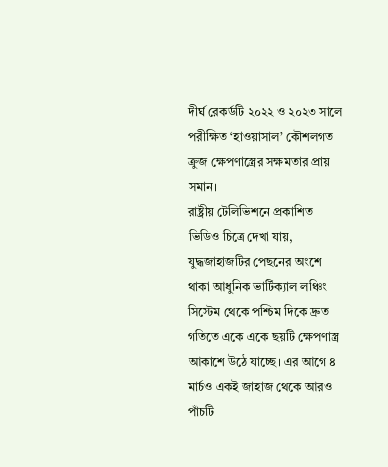দীর্ঘ রেকর্ডটি ২০২২ ও ২০২৩ সালে পরীক্ষিত ‘হাওয়াসাল’ কৌশলগত ক্রুজ ক্ষেপণাস্ত্রের সক্ষমতার প্রায় সমান।
রাষ্ট্রীয় টেলিভিশনে প্রকাশিত ভিডিও চিত্রে দেখা যায়, যুদ্ধজাহাজটির পেছনের অংশে থাকা আধুনিক ভার্টিক্যাল লঞ্চিং সিস্টেম থেকে পশ্চিম দিকে দ্রুত গতিতে একে একে ছয়টি ক্ষেপণাস্ত্র আকাশে উঠে যাচ্ছে। এর আগে ৪ মার্চও একই জাহাজ থেকে আরও পাঁচটি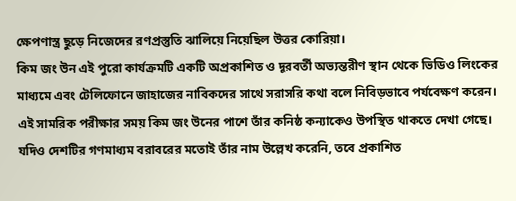ক্ষেপণাস্ত্র ছুড়ে নিজেদের রণপ্রস্তুতি ঝালিয়ে নিয়েছিল উত্তর কোরিয়া।
কিম জং উন এই পুরো কার্যক্রমটি একটি অপ্রকাশিত ও দূরবর্তী অভ্যন্তরীণ স্থান থেকে ভিডিও লিংকের মাধ্যমে এবং টেলিফোনে জাহাজের নাবিকদের সাথে সরাসরি কথা বলে নিবিড়ভাবে পর্যবেক্ষণ করেন। এই সামরিক পরীক্ষার সময় কিম জং উনের পাশে তাঁর কনিষ্ঠ কন্যাকেও উপস্থিত থাকতে দেখা গেছে। যদিও দেশটির গণমাধ্যম বরাবরের মতোই তাঁর নাম উল্লেখ করেনি, তবে প্রকাশিত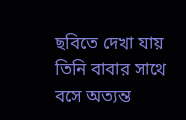ছবিতে দেখা যায় তিনি বাবার সাথে বসে অত্যন্ত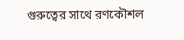গুরুত্বের সাথে রণকৌশল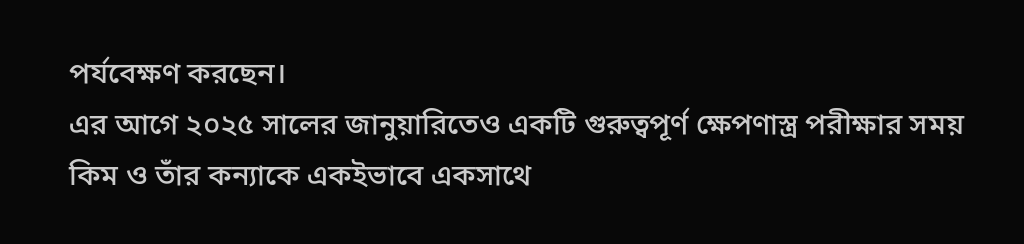পর্যবেক্ষণ করছেন।
এর আগে ২০২৫ সালের জানুয়ারিতেও একটি গুরুত্বপূর্ণ ক্ষেপণাস্ত্র পরীক্ষার সময় কিম ও তাঁর কন্যাকে একইভাবে একসাথে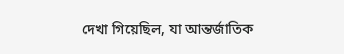দেখা গিয়েছিল, যা আন্তর্জাতিক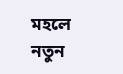মহলে নতুন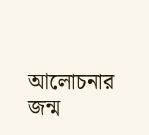আলোচনার জন্ম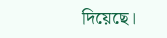দিয়েছে।